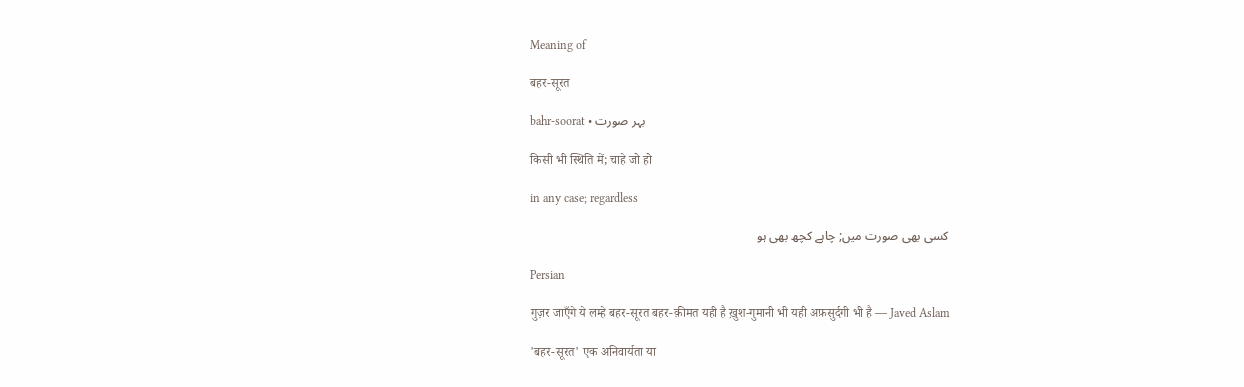Meaning of

बहर-सूरत

bahr-soorat • بہر صورت

किसी भी स्थिति में; चाहे जो हो

in any case; regardless

کسی بھی صورت میں; چاہے کچھ بھی ہو

Persian

गुज़र जाएँगे ये लम्हे बहर-सूरत बहर-क़ीमत यही है ख़ुश-गुमानी भी यही अफ़सुर्दगी भी है — Javed Aslam

'बहर-सूरत' एक अनिवार्यता या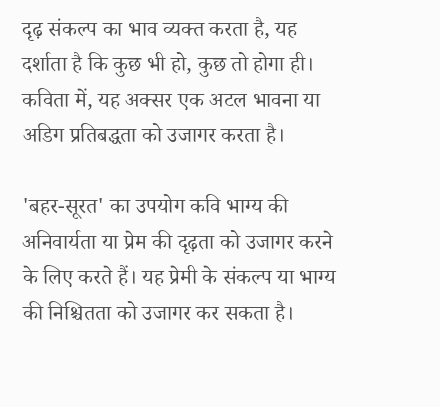दृढ़ संकल्प का भाव व्यक्त करता है, यह दर्शाता है कि कुछ भी हो, कुछ तो होगा ही। कविता में, यह अक्सर एक अटल भावना या अडिग प्रतिबद्धता को उजागर करता है।

'बहर-सूरत' का उपयोग कवि भाग्य की अनिवार्यता या प्रेम की दृढ़ता को उजागर करने के लिए करते हैं। यह प्रेमी के संकल्प या भाग्य की निश्चितता को उजागर कर सकता है।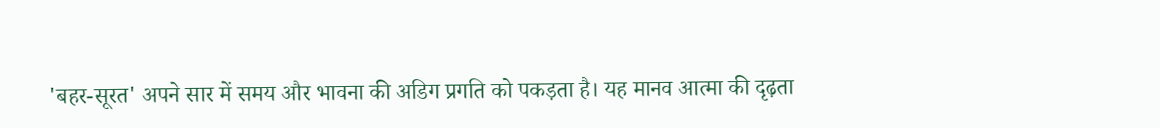'बहर-सूरत' अपने सार में समय और भावना की अडिग प्रगति को पकड़ता है। यह मानव आत्मा की दृढ़ता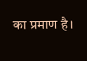का प्रमाण है।